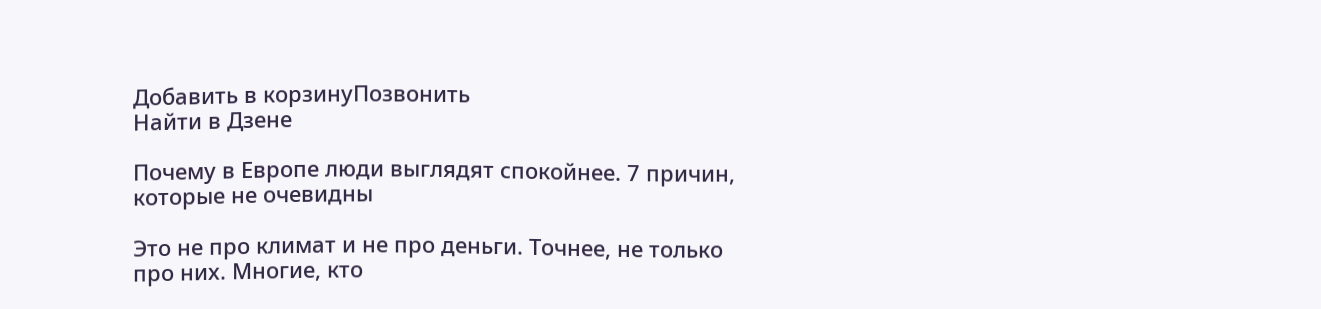Добавить в корзинуПозвонить
Найти в Дзене

Почему в Европе люди выглядят спокойнее. 7 причин, которые не очевидны

Это не про климат и не про деньги. Точнее, не только про них. Многие, кто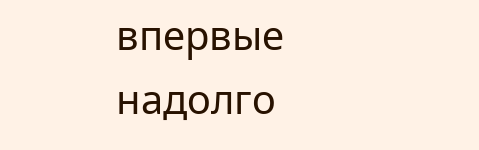впервые надолго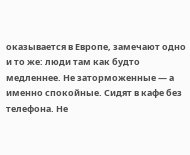оказывается в Европе, замечают одно и то же: люди там как будто медленнее. Не заторможенные — а именно спокойные. Сидят в кафе без телефона. Не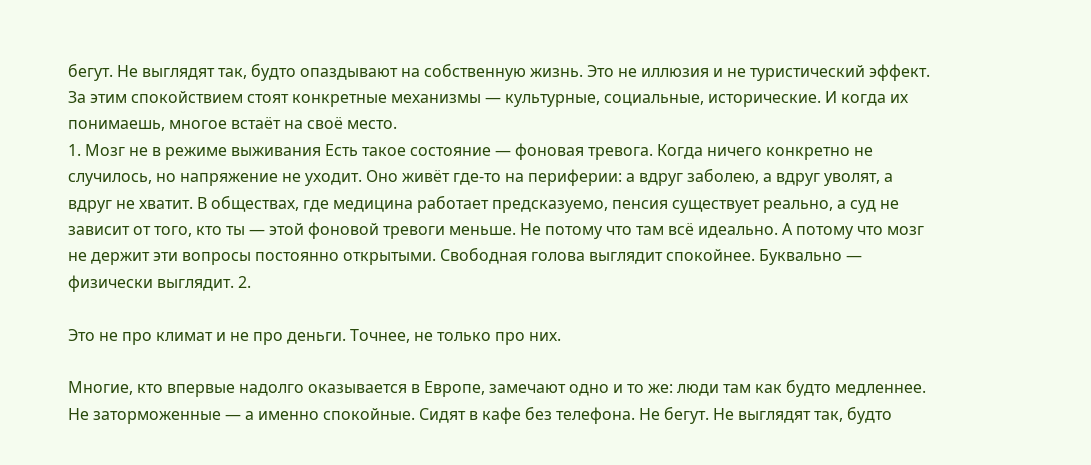бегут. Не выглядят так, будто опаздывают на собственную жизнь. Это не иллюзия и не туристический эффект. За этим спокойствием стоят конкретные механизмы — культурные, социальные, исторические. И когда их понимаешь, многое встаёт на своё место.
1. Мозг не в режиме выживания Есть такое состояние — фоновая тревога. Когда ничего конкретно не случилось, но напряжение не уходит. Оно живёт где-то на периферии: а вдруг заболею, а вдруг уволят, а вдруг не хватит. В обществах, где медицина работает предсказуемо, пенсия существует реально, а суд не зависит от того, кто ты — этой фоновой тревоги меньше. Не потому что там всё идеально. А потому что мозг не держит эти вопросы постоянно открытыми. Свободная голова выглядит спокойнее. Буквально — физически выглядит. 2.

Это не про климат и не про деньги. Точнее, не только про них.

Многие, кто впервые надолго оказывается в Европе, замечают одно и то же: люди там как будто медленнее. Не заторможенные — а именно спокойные. Сидят в кафе без телефона. Не бегут. Не выглядят так, будто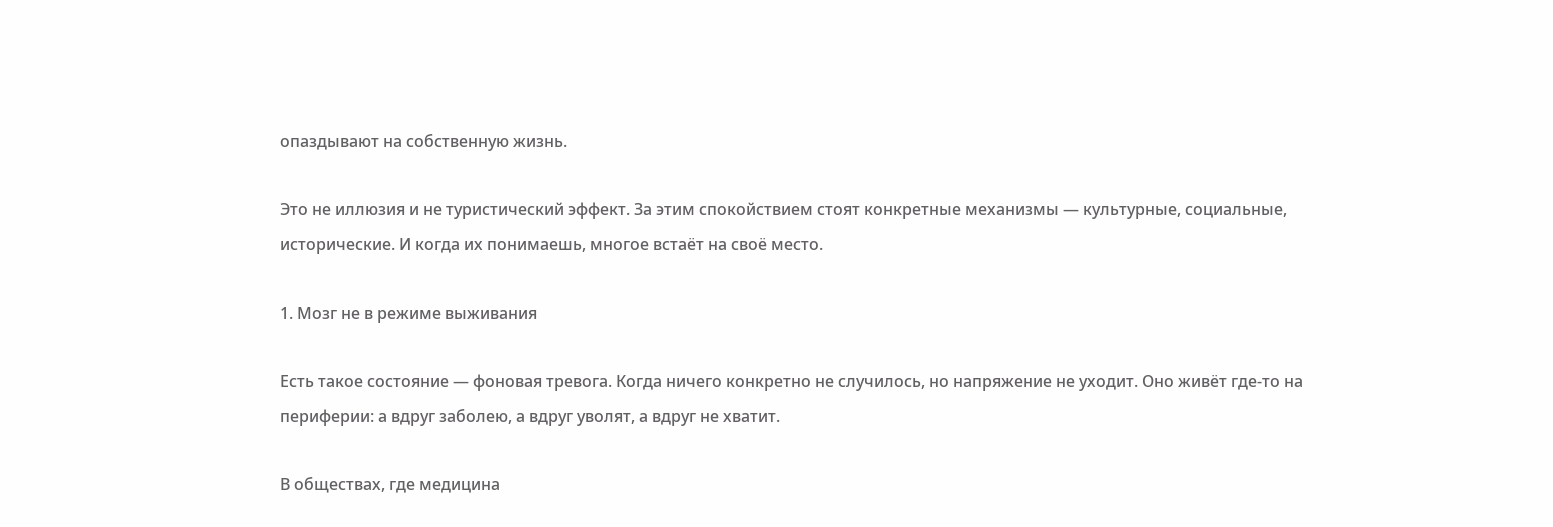опаздывают на собственную жизнь.

Это не иллюзия и не туристический эффект. За этим спокойствием стоят конкретные механизмы — культурные, социальные, исторические. И когда их понимаешь, многое встаёт на своё место.

1. Мозг не в режиме выживания

Есть такое состояние — фоновая тревога. Когда ничего конкретно не случилось, но напряжение не уходит. Оно живёт где-то на периферии: а вдруг заболею, а вдруг уволят, а вдруг не хватит.

В обществах, где медицина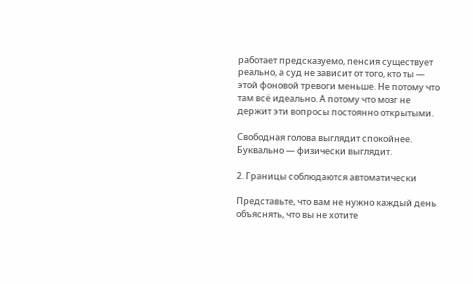работает предсказуемо, пенсия существует реально, а суд не зависит от того, кто ты — этой фоновой тревоги меньше. Не потому что там всё идеально. А потому что мозг не держит эти вопросы постоянно открытыми.

Свободная голова выглядит спокойнее. Буквально — физически выглядит.

2. Границы соблюдаются автоматически

Представьте, что вам не нужно каждый день объяснять, что вы не хотите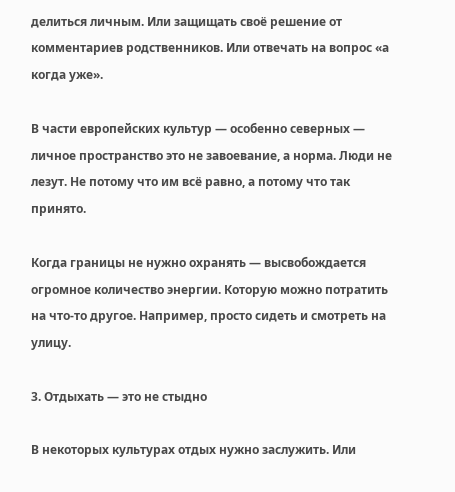делиться личным. Или защищать своё решение от комментариев родственников. Или отвечать на вопрос «а когда уже».

В части европейских культур — особенно северных — личное пространство это не завоевание, а норма. Люди не лезут. Не потому что им всё равно, а потому что так принято.

Когда границы не нужно охранять — высвобождается огромное количество энергии. Которую можно потратить на что-то другое. Например, просто сидеть и смотреть на улицу.

3. Отдыхать — это не стыдно

В некоторых культурах отдых нужно заслужить. Или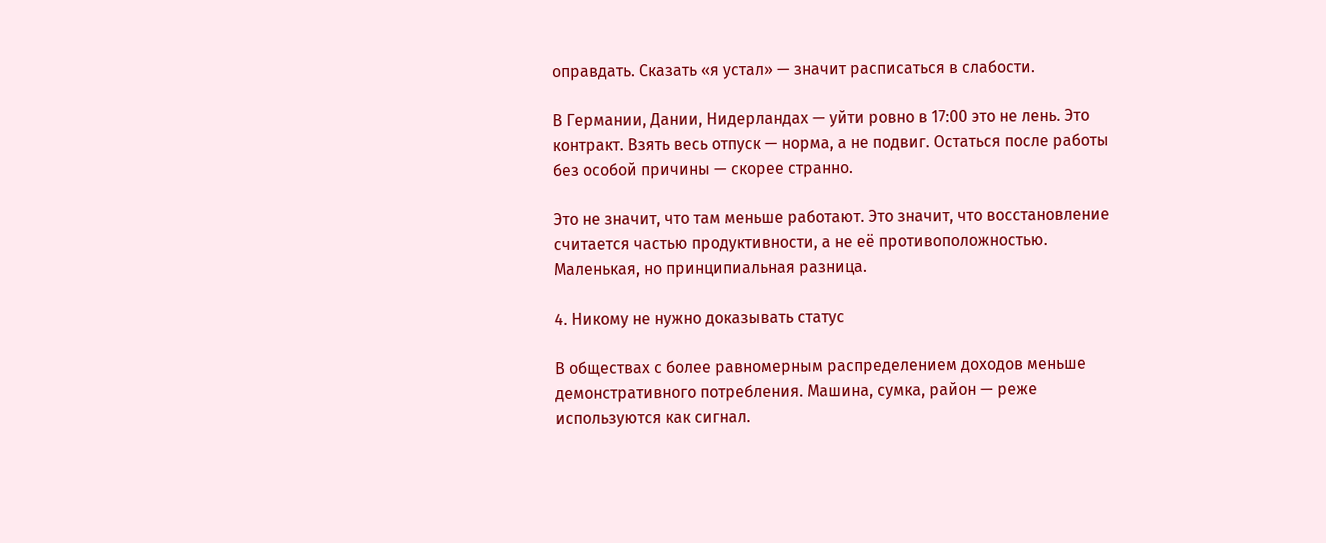оправдать. Сказать «я устал» — значит расписаться в слабости.

В Германии, Дании, Нидерландах — уйти ровно в 17:00 это не лень. Это контракт. Взять весь отпуск — норма, а не подвиг. Остаться после работы без особой причины — скорее странно.

Это не значит, что там меньше работают. Это значит, что восстановление считается частью продуктивности, а не её противоположностью. Маленькая, но принципиальная разница.

4. Никому не нужно доказывать статус

В обществах с более равномерным распределением доходов меньше демонстративного потребления. Машина, сумка, район — реже используются как сигнал.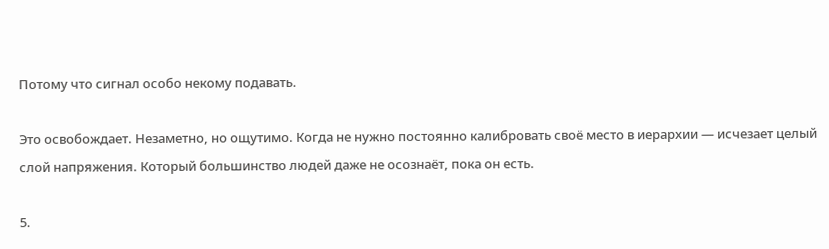Потому что сигнал особо некому подавать.

Это освобождает. Незаметно, но ощутимо. Когда не нужно постоянно калибровать своё место в иерархии — исчезает целый слой напряжения. Который большинство людей даже не осознаёт, пока он есть.

5.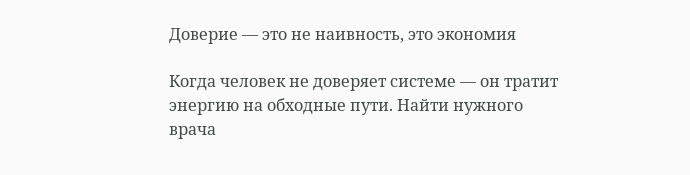Доверие — это не наивность, это экономия

Когда человек не доверяет системе — он тратит энергию на обходные пути. Найти нужного врача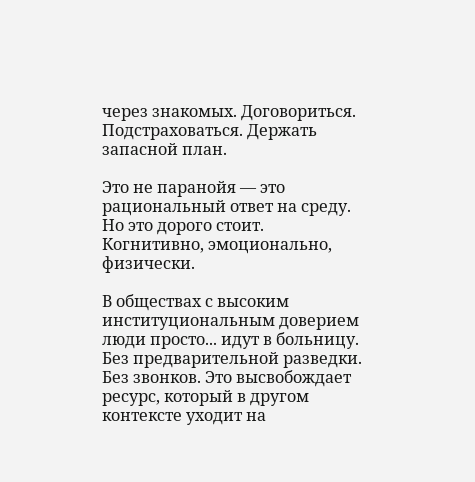через знакомых. Договориться. Подстраховаться. Держать запасной план.

Это не паранойя — это рациональный ответ на среду. Но это дорого стоит. Когнитивно, эмоционально, физически.

В обществах с высоким институциональным доверием люди просто... идут в больницу. Без предварительной разведки. Без звонков. Это высвобождает ресурс, который в другом контексте уходит на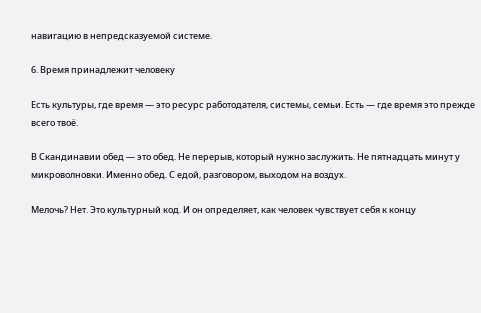навигацию в непредсказуемой системе.

6. Время принадлежит человеку

Есть культуры, где время — это ресурс работодателя, системы, семьи. Есть — где время это прежде всего твоё.

В Скандинавии обед — это обед. Не перерыв, который нужно заслужить. Не пятнадцать минут у микроволновки. Именно обед. С едой, разговором, выходом на воздух.

Мелочь? Нет. Это культурный код. И он определяет, как человек чувствует себя к концу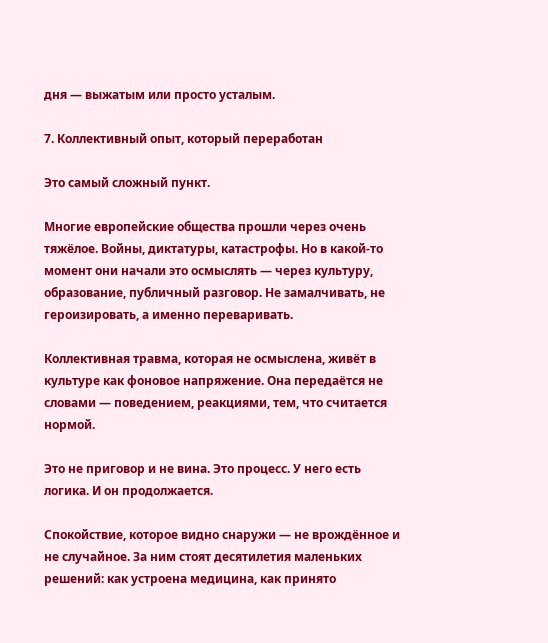дня — выжатым или просто усталым.

7. Коллективный опыт, который переработан

Это самый сложный пункт.

Многие европейские общества прошли через очень тяжёлое. Войны, диктатуры, катастрофы. Но в какой-то момент они начали это осмыслять — через культуру, образование, публичный разговор. Не замалчивать, не героизировать, а именно переваривать.

Коллективная травма, которая не осмыслена, живёт в культуре как фоновое напряжение. Она передаётся не словами — поведением, реакциями, тем, что считается нормой.

Это не приговор и не вина. Это процесс. У него есть логика. И он продолжается.

Спокойствие, которое видно снаружи — не врождённое и не случайное. За ним стоят десятилетия маленьких решений: как устроена медицина, как принято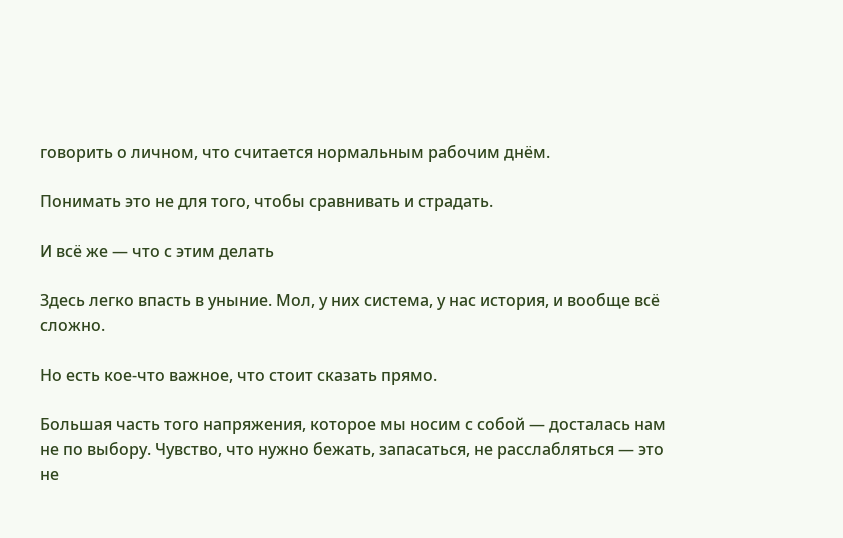говорить о личном, что считается нормальным рабочим днём.

Понимать это не для того, чтобы сравнивать и страдать.

И всё же — что с этим делать

Здесь легко впасть в уныние. Мол, у них система, у нас история, и вообще всё сложно.

Но есть кое-что важное, что стоит сказать прямо.

Большая часть того напряжения, которое мы носим с собой — досталась нам не по выбору. Чувство, что нужно бежать, запасаться, не расслабляться — это не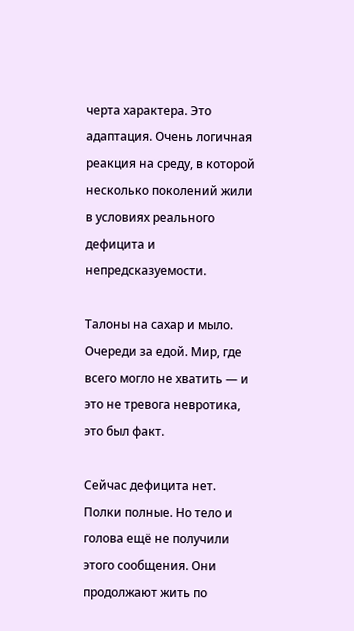черта характера. Это адаптация. Очень логичная реакция на среду, в которой несколько поколений жили в условиях реального дефицита и непредсказуемости.

Талоны на сахар и мыло. Очереди за едой. Мир, где всего могло не хватить — и это не тревога невротика, это был факт.

Сейчас дефицита нет. Полки полные. Но тело и голова ещё не получили этого сообщения. Они продолжают жить по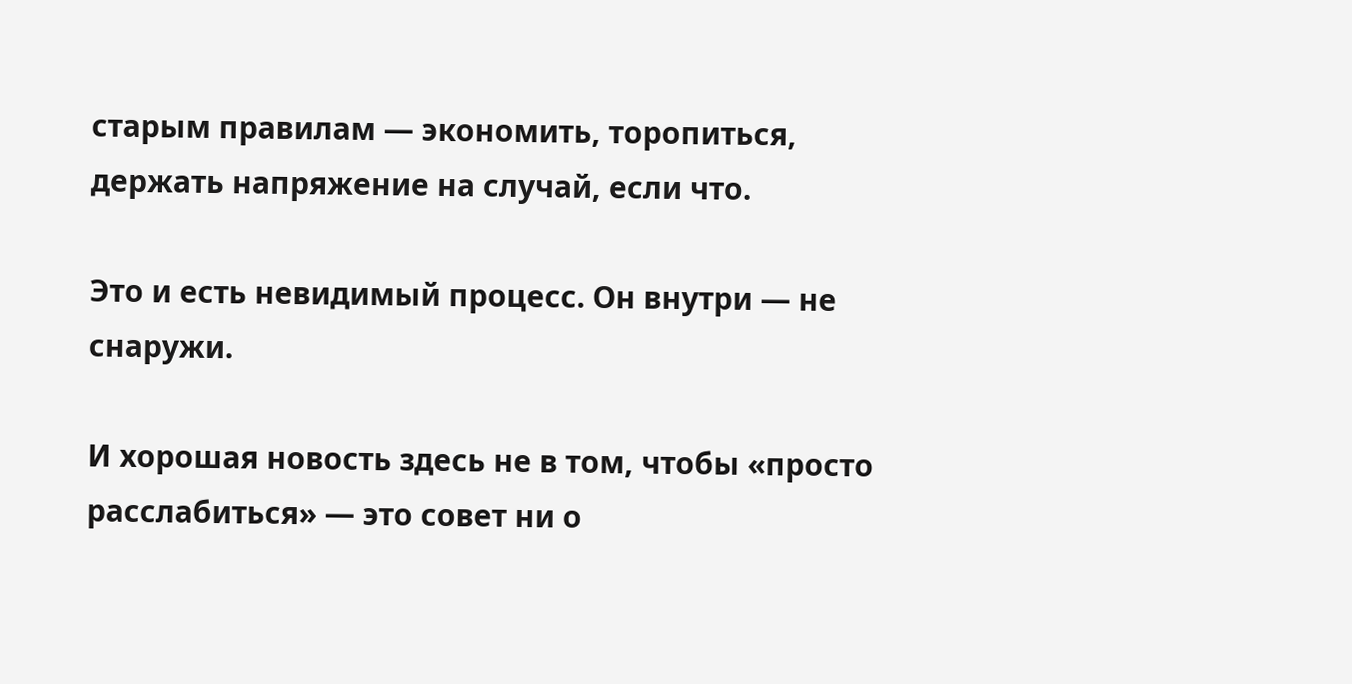старым правилам — экономить, торопиться, держать напряжение на случай, если что.

Это и есть невидимый процесс. Он внутри — не снаружи.

И хорошая новость здесь не в том, чтобы «просто расслабиться» — это совет ни о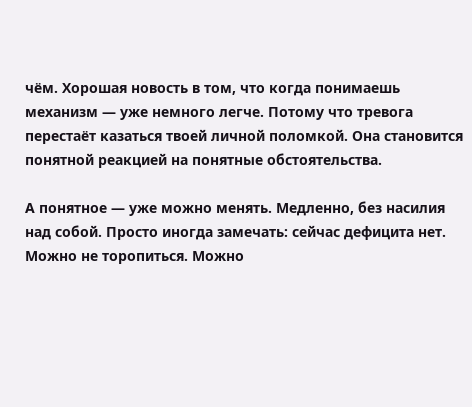чём. Хорошая новость в том, что когда понимаешь механизм — уже немного легче. Потому что тревога перестаёт казаться твоей личной поломкой. Она становится понятной реакцией на понятные обстоятельства.

А понятное — уже можно менять. Медленно, без насилия над собой. Просто иногда замечать: сейчас дефицита нет. Можно не торопиться. Можно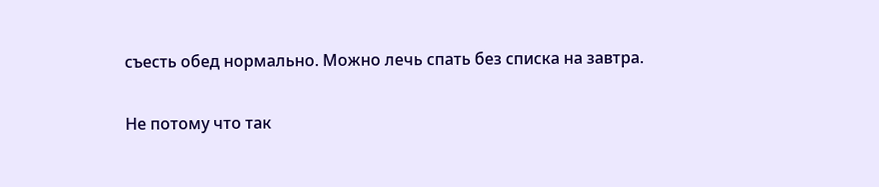съесть обед нормально. Можно лечь спать без списка на завтра.

Не потому что так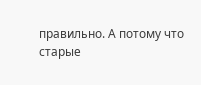правильно. А потому что старые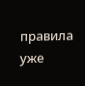правила уже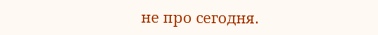не про сегодня.